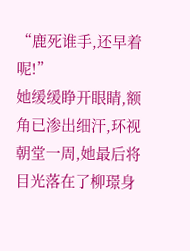“鹿死谁手,还早着呢!”
她缓缓睁开眼睛,额角已渗出细汗,环视朝堂一周,她最后将目光落在了柳璟身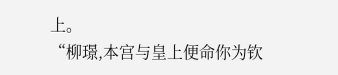上。
“柳璟,本宫与皇上便命你为钦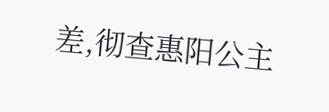差,彻查惠阳公主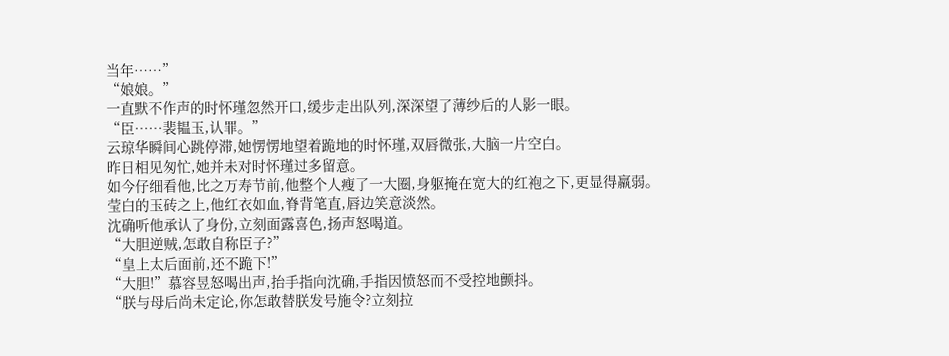当年……”
“娘娘。”
一直默不作声的时怀瑾忽然开口,缓步走出队列,深深望了薄纱后的人影一眼。
“臣……裴韫玉,认罪。”
云琼华瞬间心跳停滞,她愣愣地望着跪地的时怀瑾,双唇微张,大脑一片空白。
昨日相见匆忙,她并未对时怀瑾过多留意。
如今仔细看他,比之万寿节前,他整个人瘦了一大圈,身躯掩在宽大的红袍之下,更显得羸弱。
莹白的玉砖之上,他红衣如血,脊背笔直,唇边笑意淡然。
沈确听他承认了身份,立刻面露喜色,扬声怒喝道。
“大胆逆贼,怎敢自称臣子?”
“皇上太后面前,还不跪下!”
“大胆!”慕容昱怒喝出声,抬手指向沈确,手指因愤怒而不受控地颤抖。
“朕与母后尚未定论,你怎敢替朕发号施令?立刻拉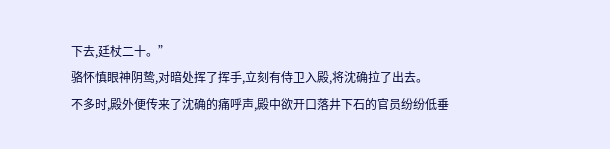下去,廷杖二十。”
骆怀慎眼神阴鸷,对暗处挥了挥手,立刻有侍卫入殿,将沈确拉了出去。
不多时,殿外便传来了沈确的痛呼声,殿中欲开口落井下石的官员纷纷低垂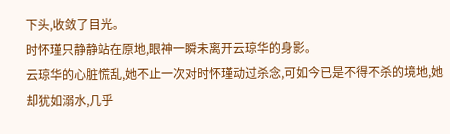下头,收敛了目光。
时怀瑾只静静站在原地,眼神一瞬未离开云琼华的身影。
云琼华的心脏慌乱,她不止一次对时怀瑾动过杀念,可如今已是不得不杀的境地,她却犹如溺水,几乎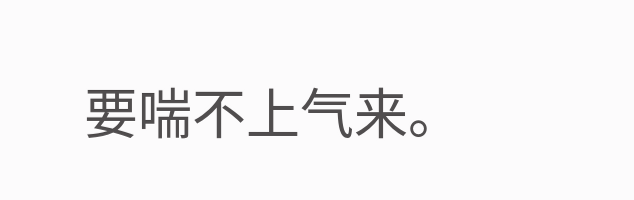要喘不上气来。